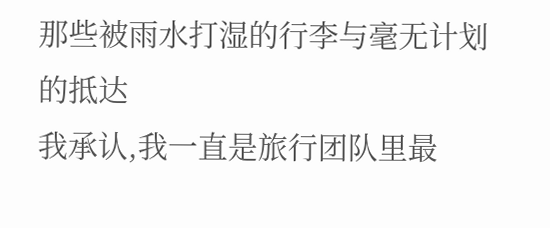那些被雨水打湿的行李与毫无计划的抵达
我承认,我一直是旅行团队里最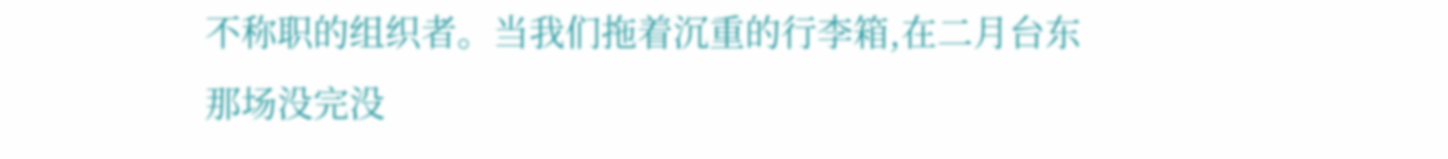不称职的组织者。当我们拖着沉重的行李箱,在二月台东那场没完没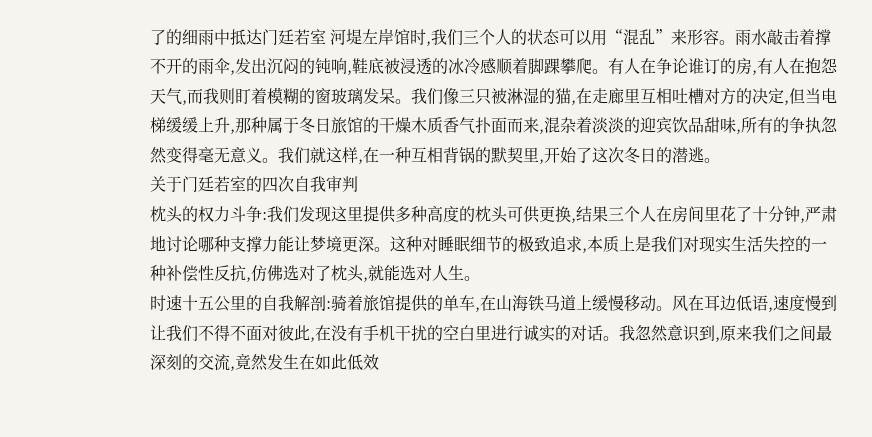了的细雨中抵达门廷若室 河堤左岸馆时,我们三个人的状态可以用“混乱”来形容。雨水敲击着撑不开的雨伞,发出沉闷的钝响,鞋底被浸透的冰冷感顺着脚踝攀爬。有人在争论谁订的房,有人在抱怨天气,而我则盯着模糊的窗玻璃发呆。我们像三只被淋湿的猫,在走廊里互相吐槽对方的决定,但当电梯缓缓上升,那种属于冬日旅馆的干燥木质香气扑面而来,混杂着淡淡的迎宾饮品甜味,所有的争执忽然变得毫无意义。我们就这样,在一种互相背锅的默契里,开始了这次冬日的潜逃。
关于门廷若室的四次自我审判
枕头的权力斗争:我们发现这里提供多种高度的枕头可供更换,结果三个人在房间里花了十分钟,严肃地讨论哪种支撑力能让梦境更深。这种对睡眠细节的极致追求,本质上是我们对现实生活失控的一种补偿性反抗,仿佛选对了枕头,就能选对人生。
时速十五公里的自我解剖:骑着旅馆提供的单车,在山海铁马道上缓慢移动。风在耳边低语,速度慢到让我们不得不面对彼此,在没有手机干扰的空白里进行诚实的对话。我忽然意识到,原来我们之间最深刻的交流,竟然发生在如此低效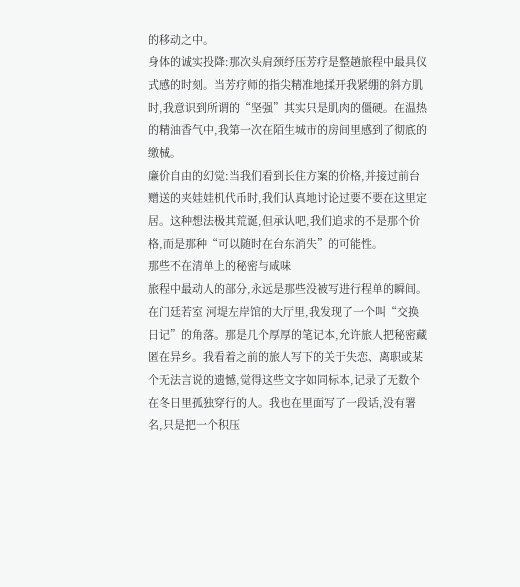的移动之中。
身体的诚实投降:那次头肩颈纾压芳疗是整趟旅程中最具仪式感的时刻。当芳疗师的指尖精准地揉开我紧绷的斜方肌时,我意识到所谓的“坚强”其实只是肌肉的僵硬。在温热的精油香气中,我第一次在陌生城市的房间里感到了彻底的缴械。
廉价自由的幻觉:当我们看到长住方案的价格,并接过前台赠送的夹娃娃机代币时,我们认真地讨论过要不要在这里定居。这种想法极其荒诞,但承认吧,我们追求的不是那个价格,而是那种“可以随时在台东消失”的可能性。
那些不在清单上的秘密与咸味
旅程中最动人的部分,永远是那些没被写进行程单的瞬间。在门廷若室 河堤左岸馆的大厅里,我发现了一个叫“交换日记”的角落。那是几个厚厚的笔记本,允许旅人把秘密藏匿在异乡。我看着之前的旅人写下的关于失恋、离职或某个无法言说的遗憾,觉得这些文字如同标本,记录了无数个在冬日里孤独穿行的人。我也在里面写了一段话,没有署名,只是把一个积压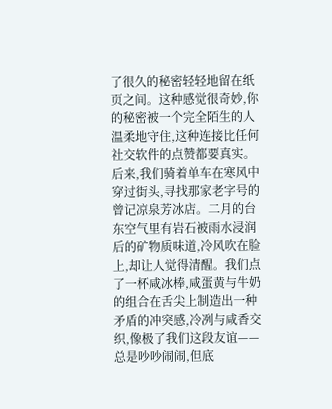了很久的秘密轻轻地留在纸页之间。这种感觉很奇妙,你的秘密被一个完全陌生的人温柔地守住,这种连接比任何社交软件的点赞都要真实。
后来,我们骑着单车在寒风中穿过街头,寻找那家老字号的曾记凉泉芳冰店。二月的台东空气里有岩石被雨水浸润后的矿物质味道,冷风吹在脸上,却让人觉得清醒。我们点了一杯咸冰棒,咸蛋黄与牛奶的组合在舌尖上制造出一种矛盾的冲突感,冷冽与咸香交织,像极了我们这段友谊——总是吵吵闹闹,但底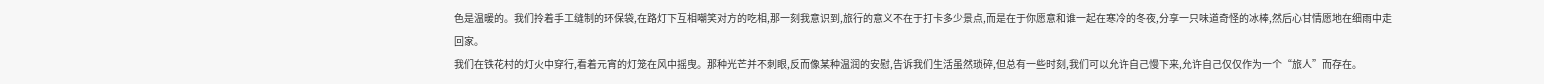色是温暖的。我们拎着手工缝制的环保袋,在路灯下互相嘲笑对方的吃相,那一刻我意识到,旅行的意义不在于打卡多少景点,而是在于你愿意和谁一起在寒冷的冬夜,分享一只味道奇怪的冰棒,然后心甘情愿地在细雨中走回家。
我们在铁花村的灯火中穿行,看着元宵的灯笼在风中摇曳。那种光芒并不刺眼,反而像某种温润的安慰,告诉我们生活虽然琐碎,但总有一些时刻,我们可以允许自己慢下来,允许自己仅仅作为一个“旅人”而存在。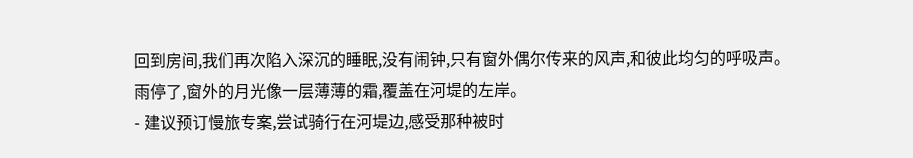回到房间,我们再次陷入深沉的睡眠,没有闹钟,只有窗外偶尔传来的风声,和彼此均匀的呼吸声。
雨停了,窗外的月光像一层薄薄的霜,覆盖在河堤的左岸。
- 建议预订慢旅专案,尝试骑行在河堤边,感受那种被时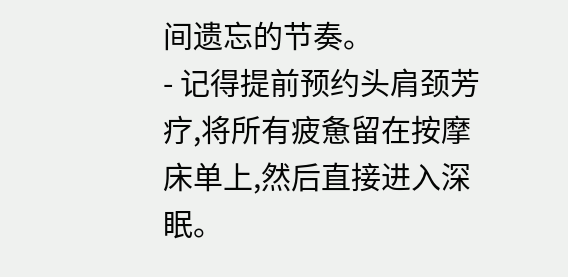间遗忘的节奏。
- 记得提前预约头肩颈芳疗,将所有疲惫留在按摩床单上,然后直接进入深眠。